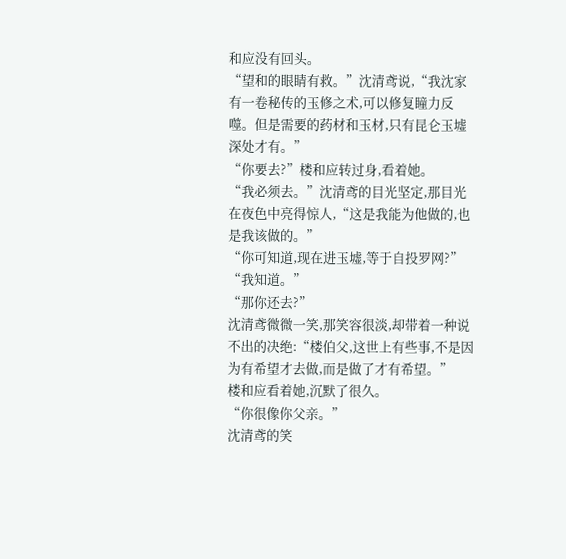和应没有回头。
“望和的眼睛有救。”沈清鸢说,“我沈家有一卷秘传的玉修之术,可以修复瞳力反噬。但是需要的药材和玉材,只有昆仑玉墟深处才有。”
“你要去?”楼和应转过身,看着她。
“我必须去。”沈清鸢的目光坚定,那目光在夜色中亮得惊人,“这是我能为他做的,也是我该做的。”
“你可知道,现在进玉墟,等于自投罗网?”
“我知道。”
“那你还去?”
沈清鸢微微一笑,那笑容很淡,却带着一种说不出的决绝:“楼伯父,这世上有些事,不是因为有希望才去做,而是做了才有希望。”
楼和应看着她,沉默了很久。
“你很像你父亲。”
沈清鸢的笑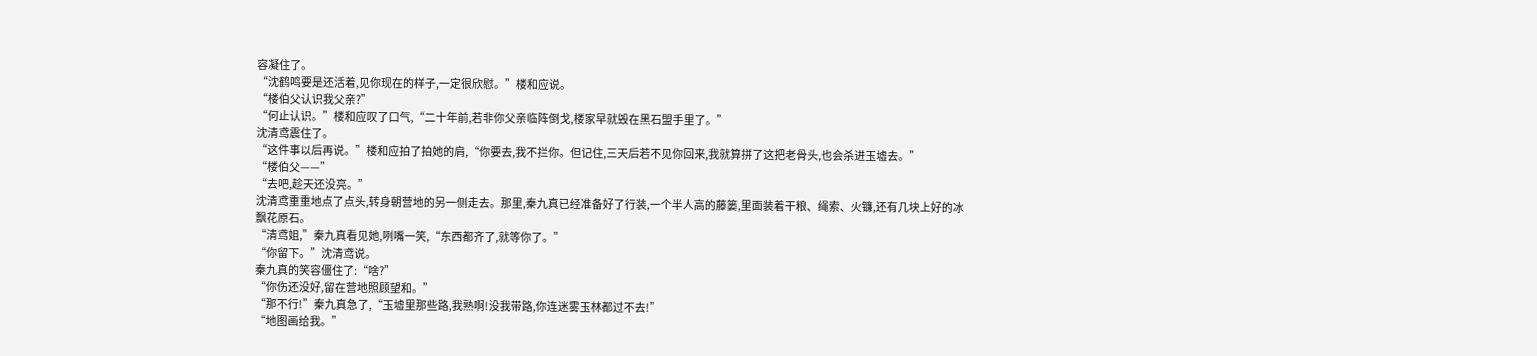容凝住了。
“沈鹤鸣要是还活着,见你现在的样子,一定很欣慰。”楼和应说。
“楼伯父认识我父亲?”
“何止认识。”楼和应叹了口气,“二十年前,若非你父亲临阵倒戈,楼家早就毁在黑石盟手里了。”
沈清鸢震住了。
“这件事以后再说。”楼和应拍了拍她的肩,“你要去,我不拦你。但记住,三天后若不见你回来,我就算拼了这把老骨头,也会杀进玉墟去。”
“楼伯父——”
“去吧,趁天还没亮。”
沈清鸢重重地点了点头,转身朝营地的另一侧走去。那里,秦九真已经准备好了行装,一个半人高的藤篓,里面装着干粮、绳索、火镰,还有几块上好的冰飘花原石。
“清鸢姐,”秦九真看见她,咧嘴一笑,“东西都齐了,就等你了。”
“你留下。”沈清鸢说。
秦九真的笑容僵住了:“啥?”
“你伤还没好,留在营地照顾望和。”
“那不行!”秦九真急了,“玉墟里那些路,我熟啊!没我带路,你连迷雾玉林都过不去!”
“地图画给我。”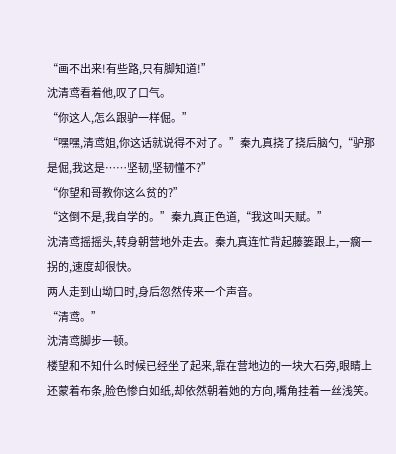“画不出来!有些路,只有脚知道!”
沈清鸢看着他,叹了口气。
“你这人,怎么跟驴一样倔。”
“嘿嘿,清鸢姐,你这话就说得不对了。”秦九真挠了挠后脑勺,“驴那是倔,我这是……坚韧,坚韧懂不?”
“你望和哥教你这么贫的?”
“这倒不是,我自学的。”秦九真正色道,“我这叫天赋。”
沈清鸢摇摇头,转身朝营地外走去。秦九真连忙背起藤篓跟上,一瘸一拐的,速度却很快。
两人走到山坳口时,身后忽然传来一个声音。
“清鸢。”
沈清鸢脚步一顿。
楼望和不知什么时候已经坐了起来,靠在营地边的一块大石旁,眼睛上还蒙着布条,脸色惨白如纸,却依然朝着她的方向,嘴角挂着一丝浅笑。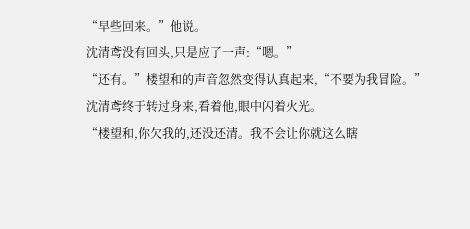“早些回来。”他说。
沈清鸢没有回头,只是应了一声:“嗯。”
“还有。”楼望和的声音忽然变得认真起来,“不要为我冒险。”
沈清鸢终于转过身来,看着他,眼中闪着火光。
“楼望和,你欠我的,还没还清。我不会让你就这么瞎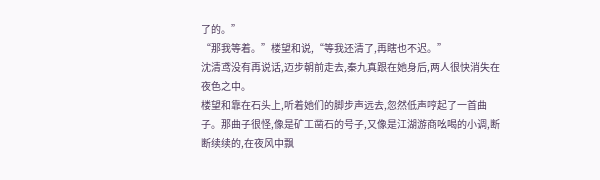了的。”
“那我等着。”楼望和说,“等我还清了,再瞎也不迟。”
沈清鸢没有再说话,迈步朝前走去,秦九真跟在她身后,两人很快消失在夜色之中。
楼望和靠在石头上,听着她们的脚步声远去,忽然低声哼起了一首曲子。那曲子很怪,像是矿工凿石的号子,又像是江湖游商吆喝的小调,断断续续的,在夜风中飘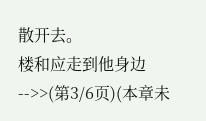散开去。
楼和应走到他身边
-->>(第3/6页)(本章未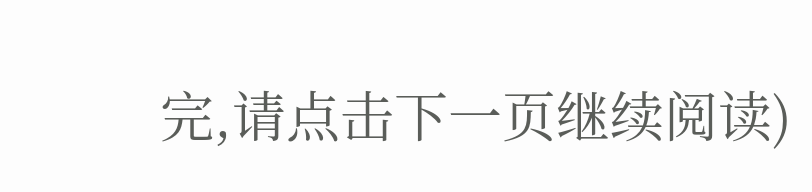完,请点击下一页继续阅读)